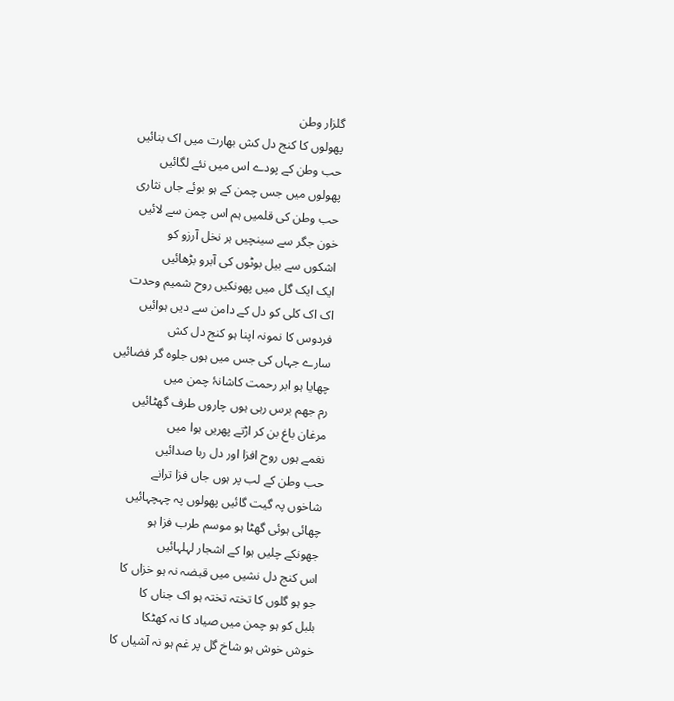گلزار وطن
پھولوں کا کنج دل کش بھارت میں اک بنائیں
حب وطن کے پودے اس میں نئے لگائیں
پھولوں میں جس چمن کے ہو بوئے جاں نثاری
حب وطن کی قلمیں ہم اس چمن سے لائیں
خون جگر سے سینچیں ہر نخل آرزو کو
اشکوں سے بیل بوٹوں کی آبرو بڑھائیں
ایک ایک گل میں پھونکیں روح شمیم وحدت
اک اک کلی کو دل کے دامن سے دیں ہوائیں
فردوس کا نمونہ اپنا ہو کنج دل کش
سارے جہاں کی جس میں ہوں جلوہ گر فضائیں
چھایا ہو ابر رحمت کاشانۂ چمن میں
رم جھم برس رہی ہوں چاروں طرف گھٹائیں
مرغان باغ بن کر اڑتے پھریں ہوا میں
نغمے ہوں روح افزا اور دل ربا صدائیں
حب وطن کے لب پر ہوں جاں فزا ترانے
شاخوں پہ گیت گائیں پھولوں پہ چہچہائیں
چھائی ہوئی گھٹا ہو موسم طرب فزا ہو
جھونکے چلیں ہوا کے اشجار لہلہائیں
اس کنج دل نشیں میں قبضہ نہ ہو خزاں کا
جو ہو گلوں کا تختہ تختہ ہو اک جناں کا
بلبل کو ہو چمن میں صیاد کا نہ کھٹکا
خوش خوش ہو شاخ گل پر غم ہو نہ آشیاں کا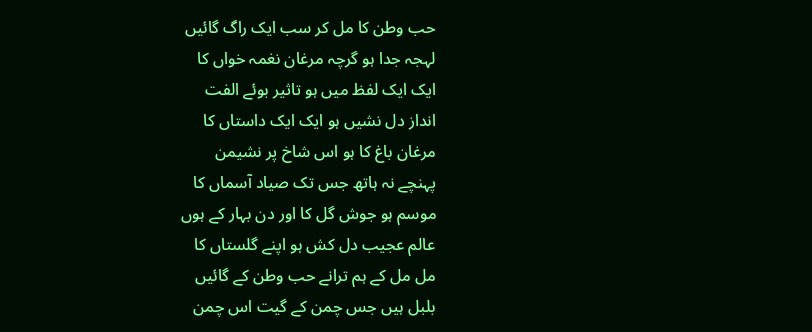حب وطن کا مل کر سب ایک راگ گائیں
لہجہ جدا ہو گرچہ مرغان نغمہ خواں کا
ایک ایک لفظ میں ہو تاثیر بوئے الفت
انداز دل نشیں ہو ایک ایک داستاں کا
مرغان باغ کا ہو اس شاخ پر نشیمن
پہنچے نہ ہاتھ جس تک صیاد آسماں کا
موسم ہو جوش گل کا اور دن بہار کے ہوں
عالم عجیب دل کش ہو اپنے گلستاں کا
مل مل کے ہم ترانے حب وطن کے گائیں
بلبل ہیں جس چمن کے گیت اس چمن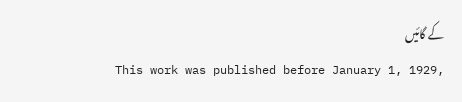کے گائیں
This work was published before January 1, 1929,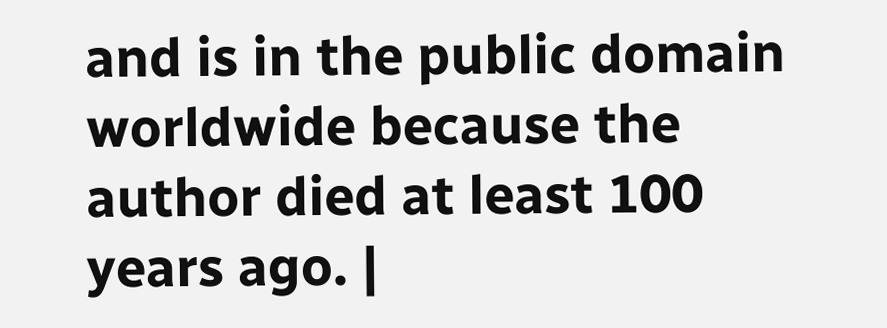and is in the public domain worldwide because the author died at least 100 years ago. |